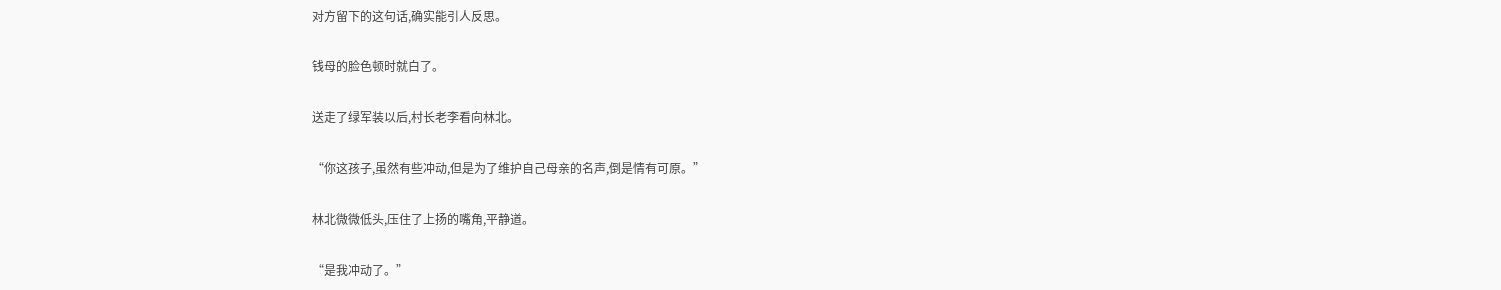对方留下的这句话,确实能引人反思。

钱母的脸色顿时就白了。

送走了绿军装以后,村长老李看向林北。

“你这孩子,虽然有些冲动,但是为了维护自己母亲的名声,倒是情有可原。”

林北微微低头,压住了上扬的嘴角,平静道。

“是我冲动了。”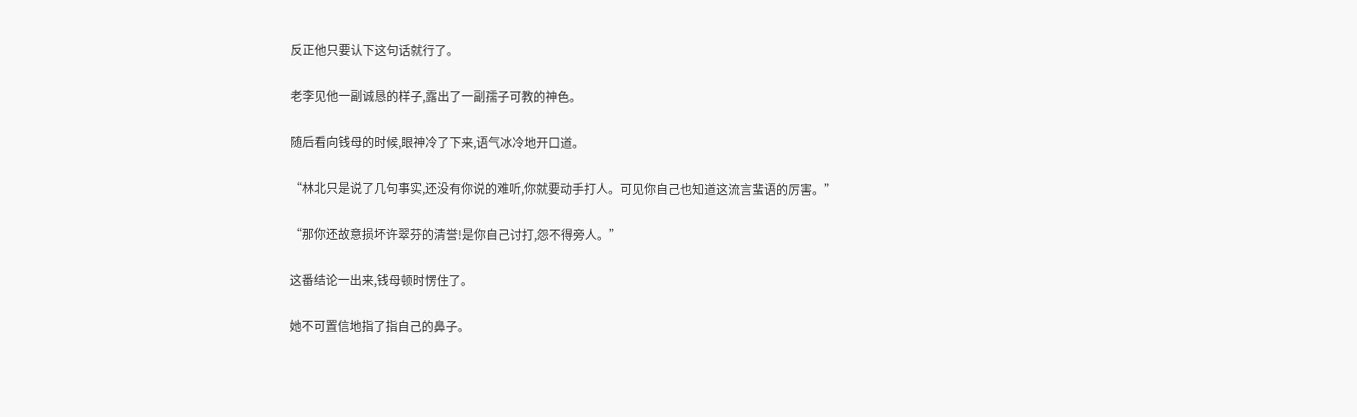反正他只要认下这句话就行了。

老李见他一副诚恳的样子,露出了一副孺子可教的神色。

随后看向钱母的时候,眼神冷了下来,语气冰冷地开口道。

“林北只是说了几句事实,还没有你说的难听,你就要动手打人。可见你自己也知道这流言蜚语的厉害。”

“那你还故意损坏许翠芬的清誉!是你自己讨打,怨不得旁人。”

这番结论一出来,钱母顿时愣住了。

她不可置信地指了指自己的鼻子。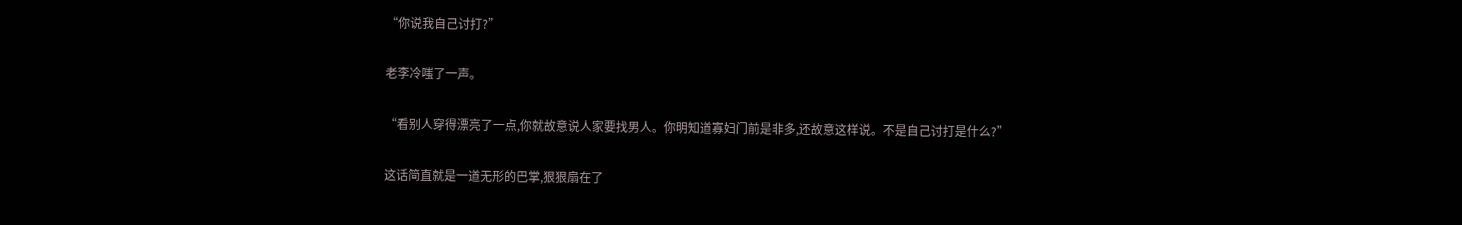“你说我自己讨打?”

老李冷嗤了一声。

“看别人穿得漂亮了一点,你就故意说人家要找男人。你明知道寡妇门前是非多,还故意这样说。不是自己讨打是什么?”

这话简直就是一道无形的巴掌,狠狠扇在了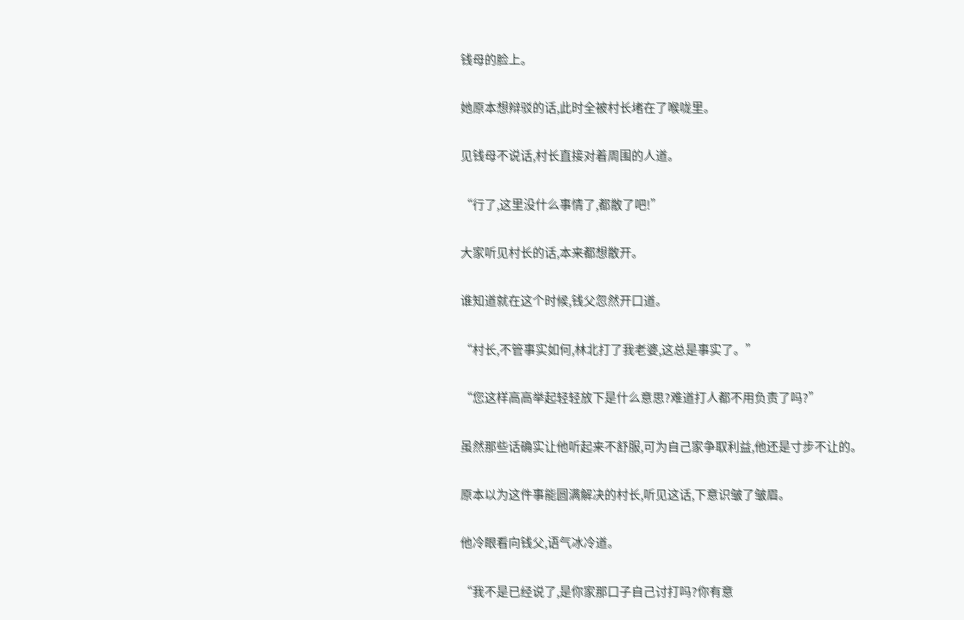钱母的脸上。

她原本想辩驳的话,此时全被村长堵在了喉咙里。

见钱母不说话,村长直接对着周围的人道。

“行了,这里没什么事情了,都散了吧!”

大家听见村长的话,本来都想散开。

谁知道就在这个时候,钱父忽然开口道。

“村长,不管事实如何,林北打了我老婆,这总是事实了。”

“您这样高高举起轻轻放下是什么意思?难道打人都不用负责了吗?”

虽然那些话确实让他听起来不舒服,可为自己家争取利益,他还是寸步不让的。

原本以为这件事能圆满解决的村长,听见这话,下意识皱了皱眉。

他冷眼看向钱父,语气冰冷道。

“我不是已经说了,是你家那口子自己讨打吗?你有意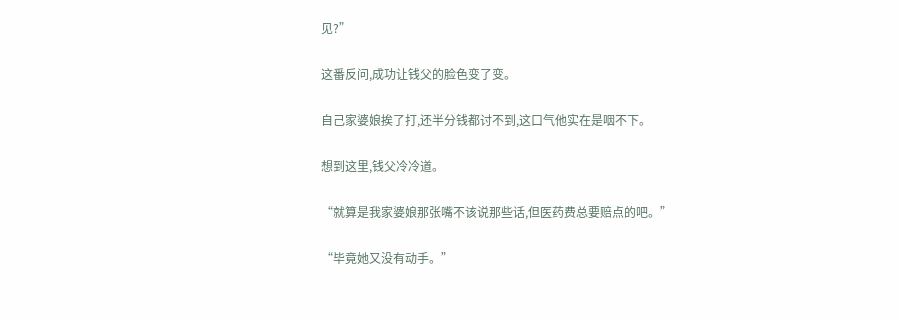见?”

这番反问,成功让钱父的脸色变了变。

自己家婆娘挨了打,还半分钱都讨不到,这口气他实在是咽不下。

想到这里,钱父冷冷道。

“就算是我家婆娘那张嘴不该说那些话,但医药费总要赔点的吧。”

“毕竟她又没有动手。”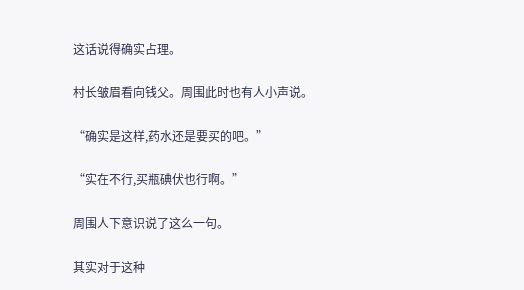这话说得确实占理。

村长皱眉看向钱父。周围此时也有人小声说。

“确实是这样,药水还是要买的吧。”

“实在不行,买瓶碘伏也行啊。”

周围人下意识说了这么一句。

其实对于这种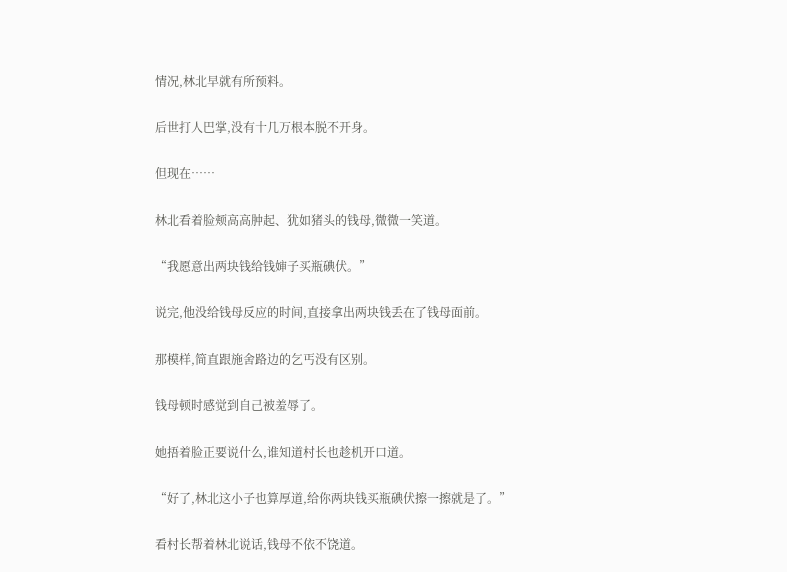情况,林北早就有所预料。

后世打人巴掌,没有十几万根本脱不开身。

但现在……

林北看着脸颊高高肿起、犹如猪头的钱母,微微一笑道。

“我愿意出两块钱给钱婶子买瓶碘伏。”

说完,他没给钱母反应的时间,直接拿出两块钱丢在了钱母面前。

那模样,简直跟施舍路边的乞丐没有区别。

钱母顿时感觉到自己被羞辱了。

她捂着脸正要说什么,谁知道村长也趁机开口道。

“好了,林北这小子也算厚道,给你两块钱买瓶碘伏擦一擦就是了。”

看村长帮着林北说话,钱母不依不饶道。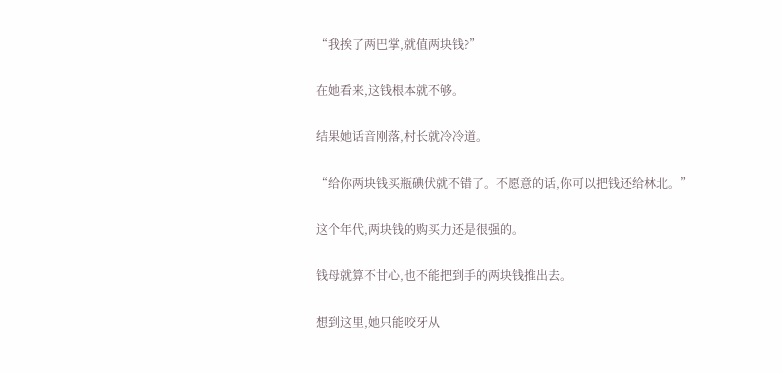“我挨了两巴掌,就值两块钱?”

在她看来,这钱根本就不够。

结果她话音刚落,村长就冷冷道。

“给你两块钱买瓶碘伏就不错了。不愿意的话,你可以把钱还给林北。”

这个年代,两块钱的购买力还是很强的。

钱母就算不甘心,也不能把到手的两块钱推出去。

想到这里,她只能咬牙从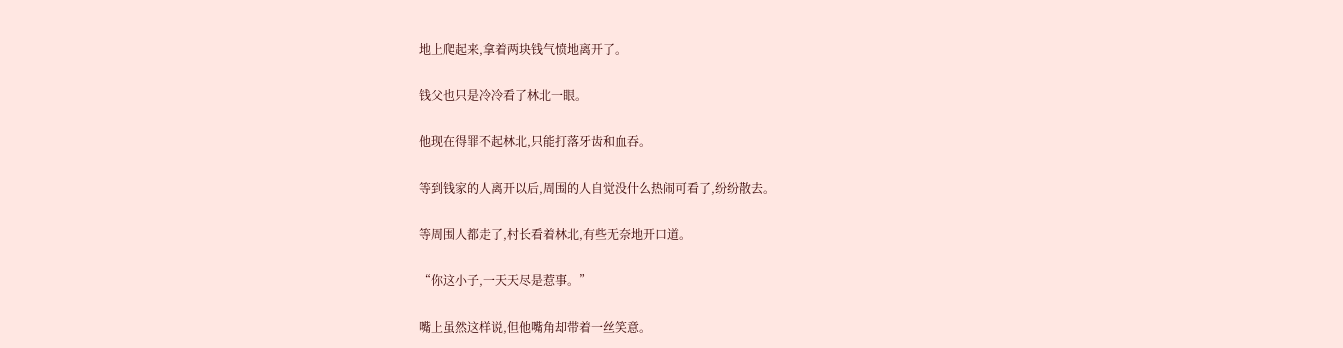地上爬起来,拿着两块钱气愤地离开了。

钱父也只是冷冷看了林北一眼。

他现在得罪不起林北,只能打落牙齿和血吞。

等到钱家的人离开以后,周围的人自觉没什么热闹可看了,纷纷散去。

等周围人都走了,村长看着林北,有些无奈地开口道。

“你这小子,一天天尽是惹事。”

嘴上虽然这样说,但他嘴角却带着一丝笑意。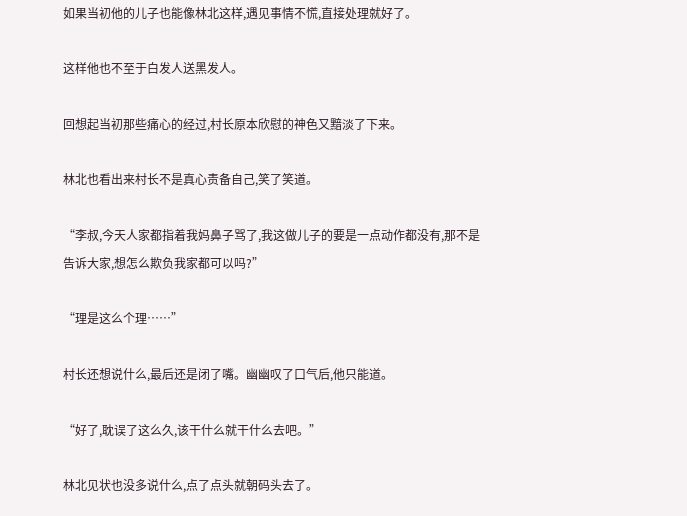如果当初他的儿子也能像林北这样,遇见事情不慌,直接处理就好了。

这样他也不至于白发人送黑发人。

回想起当初那些痛心的经过,村长原本欣慰的神色又黯淡了下来。

林北也看出来村长不是真心责备自己,笑了笑道。

“李叔,今天人家都指着我妈鼻子骂了,我这做儿子的要是一点动作都没有,那不是告诉大家,想怎么欺负我家都可以吗?”

“理是这么个理……”

村长还想说什么,最后还是闭了嘴。幽幽叹了口气后,他只能道。

“好了,耽误了这么久,该干什么就干什么去吧。”

林北见状也没多说什么,点了点头就朝码头去了。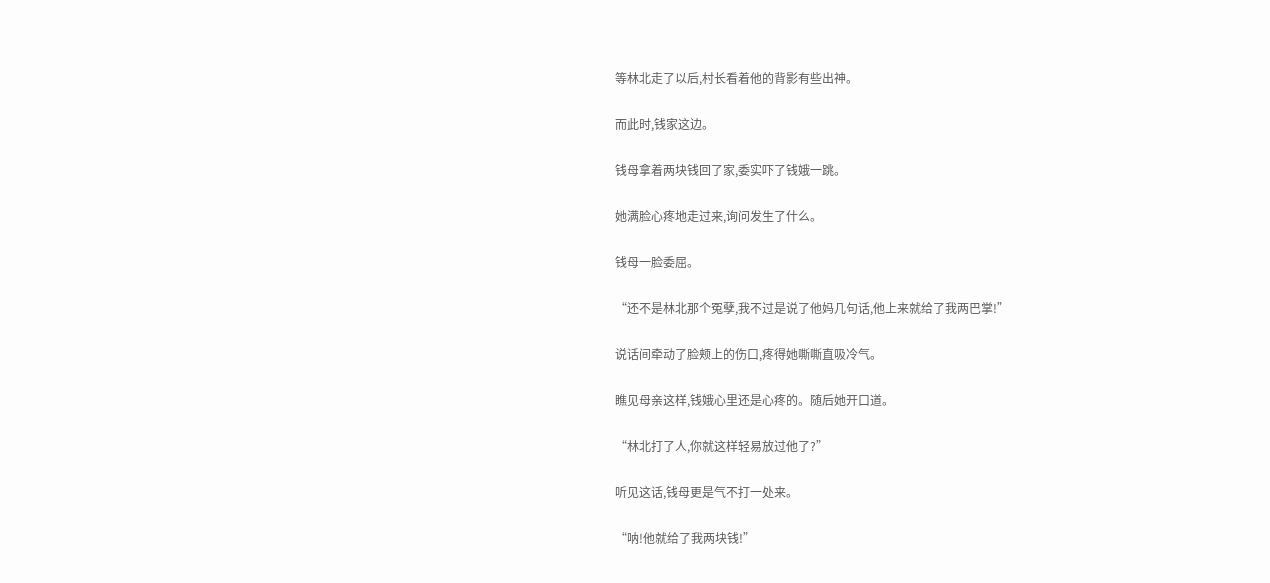等林北走了以后,村长看着他的背影有些出神。

而此时,钱家这边。

钱母拿着两块钱回了家,委实吓了钱娥一跳。

她满脸心疼地走过来,询问发生了什么。

钱母一脸委屈。

“还不是林北那个冤孽,我不过是说了他妈几句话,他上来就给了我两巴掌!”

说话间牵动了脸颊上的伤口,疼得她嘶嘶直吸冷气。

瞧见母亲这样,钱娥心里还是心疼的。随后她开口道。

“林北打了人,你就这样轻易放过他了?”

听见这话,钱母更是气不打一处来。

“呐!他就给了我两块钱!”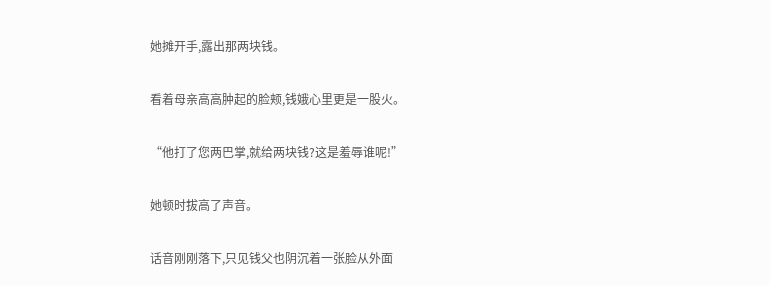她摊开手,露出那两块钱。

看着母亲高高肿起的脸颊,钱娥心里更是一股火。

“他打了您两巴掌,就给两块钱?这是羞辱谁呢!”

她顿时拔高了声音。

话音刚刚落下,只见钱父也阴沉着一张脸从外面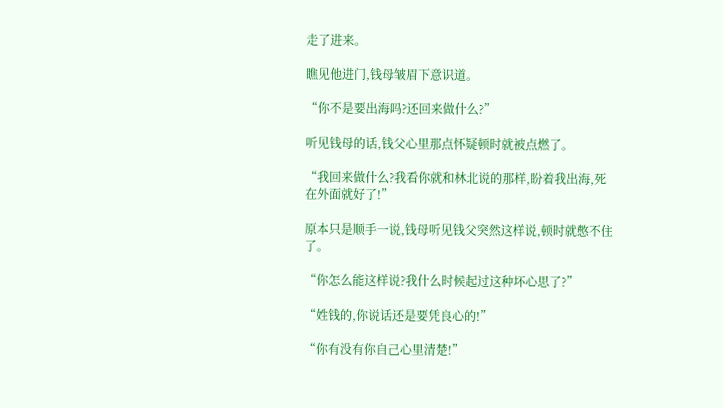走了进来。

瞧见他进门,钱母皱眉下意识道。

“你不是要出海吗?还回来做什么?”

听见钱母的话,钱父心里那点怀疑顿时就被点燃了。

“我回来做什么?我看你就和林北说的那样,盼着我出海,死在外面就好了!”

原本只是顺手一说,钱母听见钱父突然这样说,顿时就憋不住了。

“你怎么能这样说?我什么时候起过这种坏心思了?”

“姓钱的,你说话还是要凭良心的!”

“你有没有你自己心里清楚!”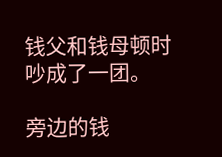钱父和钱母顿时吵成了一团。

旁边的钱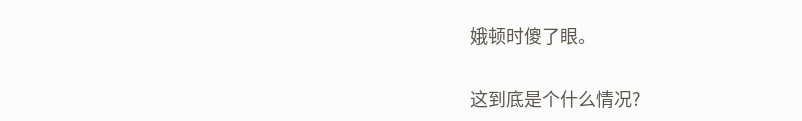娥顿时傻了眼。

这到底是个什么情况?